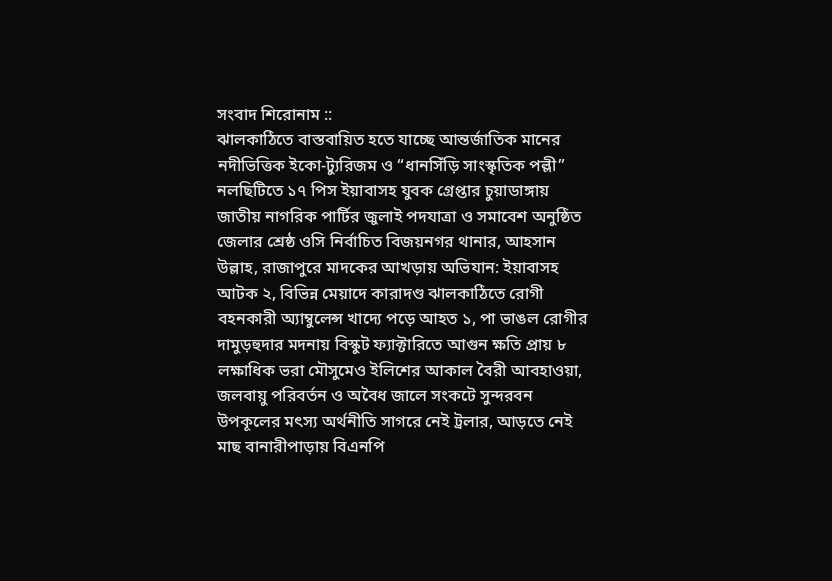সংবাদ শিরোনাম ::
ঝালকাঠিতে বাস্তবায়িত হতে যাচ্ছে আন্তর্জাতিক মানের নদীভিত্তিক ইকো-ট্যুরিজম ও “ধানসিঁড়ি সাংস্কৃতিক পল্লী” নলছিটিতে ১৭ পিস ইয়াবাসহ যুবক গ্রেপ্তার চুয়াডাঙ্গায় জাতীয় নাগরিক পার্টির জুলাই পদযাত্রা ও সমাবেশ অনুষ্ঠিত জেলার শ্রেষ্ঠ ওসি নির্বাচিত বিজয়নগর থানার, আহসান উল্লাহ, রাজাপুরে মাদকের আখড়ায় অভিযান: ইয়াবাসহ আটক ২, বিভিন্ন মেয়াদে কারাদণ্ড ঝালকাঠিতে রোগী বহনকারী অ্যাম্বুলেন্স খাদ্যে পড়ে আহত ১, পা ভাঙল রোগীর দামুড়হুদার মদনায় বিস্কুট ফ্যাক্টারিতে আগুন ক্ষতি প্রায় ৮ লক্ষাধিক ভরা মৌসুমেও ইলিশের আকাল বৈরী আবহাওয়া, জলবায়ু পরিবর্তন ও অবৈধ জালে সংকটে সুন্দরবন উপকূলের মৎস্য অর্থনীতি সাগরে নেই ট্রলার, আড়তে নেই মাছ বানারীপাড়ায় বিএনপি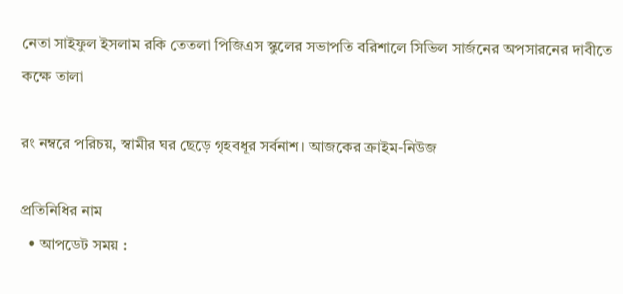নেতা সাইফুল ইসলাম রকি তেতলা পিজিএস স্কুলের সভাপতি বরিশালে সিভিল সার্জনের অপসারনের দাবীতে কক্ষে তালা

রং নম্বরে পরিচয়, স্বামীর ঘর ছেড়ে গৃহবধূর সর্বনাশ। আজকের ক্রাইম-নিউজ

প্রতিনিধির নাম
  • আপডেট সময় :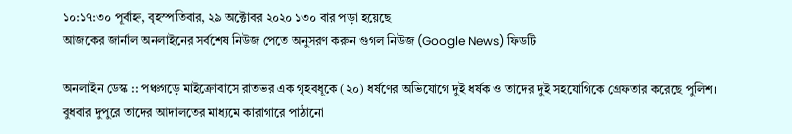১০:১৭:৩০ পূর্বাহ্ন, বৃহস্পতিবার, ২৯ অক্টোবর ২০২০ ১৩০ বার পড়া হয়েছে
আজকের জার্নাল অনলাইনের সর্বশেষ নিউজ পেতে অনুসরণ করুন গুগল নিউজ (Google News) ফিডটি

অনলাইন ডেস্ক :: পঞ্চগড়ে মাইক্রোবাসে রাতভর এক গৃহবধূকে (২০) ধর্ষণের অভিযোগে দুই ধর্ষক ও তাদের দুই সহযোগিকে গ্রেফতার করেছে পুলিশ। বুধবার দুপুরে তাদের আদালতের মাধ্যমে কারাগারে পাঠানো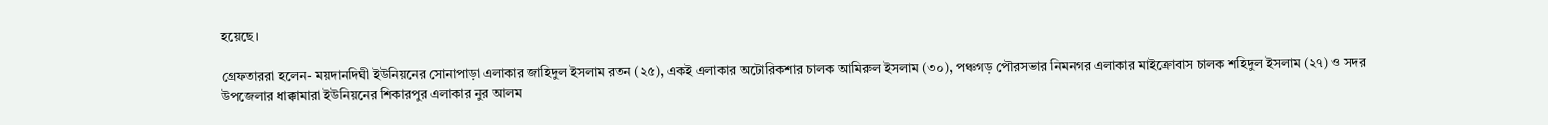হয়েছে।

গ্রেফতাররা হলেন- ময়দানদিঘী ইউনিয়নের সোনাপাড়া এলাকার জাহিদুল ইসলাম রতন (২৫), একই এলাকার অটোরিকশার চালক আমিরুল ইসলাম (৩০), পঞ্চগড় পৌরসভার নিমনগর এলাকার মাইক্রোবাস চালক শহিদুল ইসলাম (২৭) ও সদর উপজেলার ধাক্কামারা ইউনিয়নের শিকারপুর এলাকার নুর আলম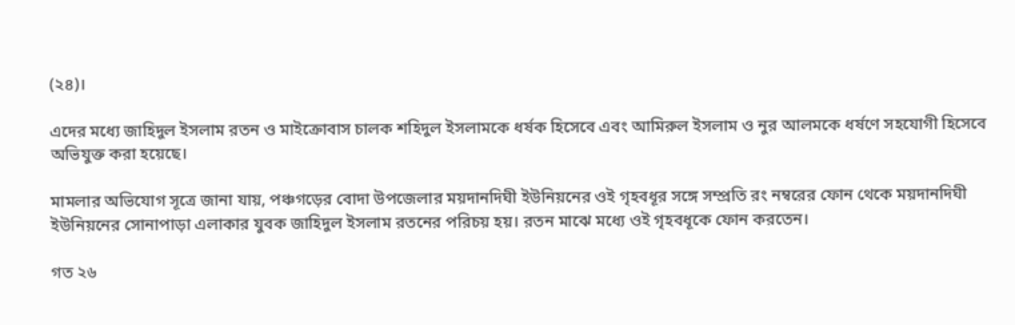(২৪)।

এদের মধ্যে জাহিদুল ইসলাম রতন ও মাইক্রোবাস চালক শহিদুল ইসলামকে ধর্ষক হিসেবে এবং আমিরুল ইসলাম ও নুর আলমকে ধর্ষণে সহযোগী হিসেবে অভিযুক্ত করা হয়েছে।

মামলার অভিযোগ সূত্রে জানা যায়, পঞ্চগড়ের বোদা উপজেলার ময়দানদিঘী ইউনিয়নের ওই গৃহবধূর সঙ্গে সম্প্রতি রং নম্বরের ফোন থেকে ময়দানদিঘী ইউনিয়নের সোনাপাড়া এলাকার যুবক জাহিদুল ইসলাম রতনের পরিচয় হয়। রতন মাঝে মধ্যে ওই গৃহবধূকে ফোন করতেন।

গত ২৬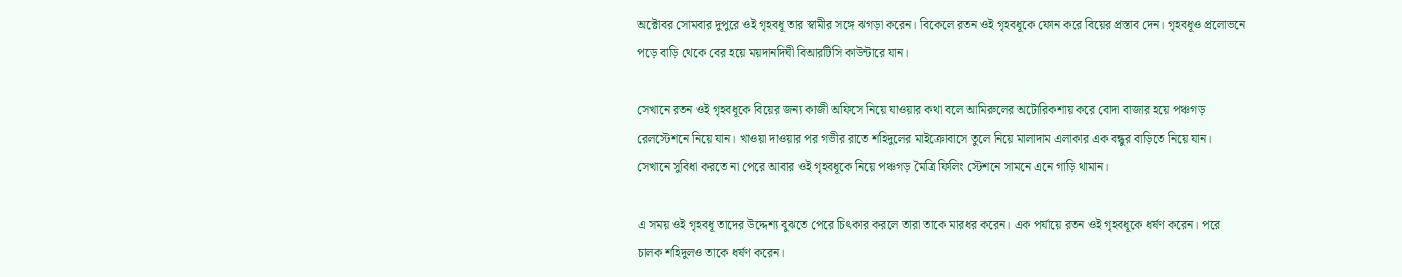অক্টোবর সোমবার দুপুরে ওই গৃহবধূ তার স্বামীর সঙ্গে ঝগড়া করেন। বিকেলে রতন ওই গৃহবধূকে ফোন করে বিয়ের প্রস্তাব দেন। গৃহবধূও প্রলোভনে পড়ে বাড়ি থেকে বের হয়ে ময়দানদিঘী বিআরটিসি কাউন্টারে যান।

সেখানে রতন ওই গৃহবধূকে বিয়ের জন্য কাজী অফিসে নিয়ে যাওয়ার কথা বলে আমিরুলের অটোরিকশায় করে বোদা বাজার হয়ে পঞ্চগড় রেলস্টেশনে নিয়ে যান। খাওয়া দাওয়ার পর গভীর রাতে শহিদুলের মাইক্রোবাসে তুলে নিয়ে মালাদাম এলাকার এক বন্ধুর বাড়িতে নিয়ে যান। সেখানে সুবিধা করতে না পেরে আবার ওই গৃহবধূকে নিয়ে পঞ্চগড় মৈত্রি ফিলিং স্টেশনে সামনে এনে গাড়ি থামান।

এ সময় ওই গৃহবধূ তাদের উদ্দেশ্য বুঝতে পেরে চিৎকার করলে তারা তাকে মারধর করেন। এক পর্যায়ে রতন ওই গৃহবধূকে ধর্ষণ করেন। পরে চালক শহিদুলও তাকে ধর্ষণ করেন।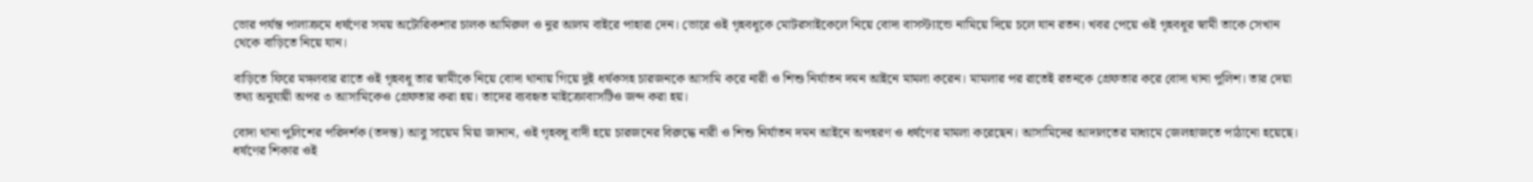ভোর পর্যন্ত পালাক্রমে ধর্ষণের সময় অটোরিকশার চালক আমিরুল ও নুর আলম বাইরে পাহারা দেন। ভোরে ওই গৃহবধূকে মোটরসাইকেলে নিয়ে বোদা বাসস্ট্যান্ডে নামিয়ে দিয়ে চলে যান রতন। খবর পেয়ে ওই গৃহবধূর স্বামী তাকে সেখান থেকে বাড়িতে নিয়ে যান।

বাড়িতে ফিরে মঙ্গলবার রাতে ওই গৃহবধূ তার স্বামীকে নিয়ে বোদা থানায় গিয়ে দুই ধর্ষকসহ চারজনকে আসামি করে নারী ও শিশু নির্যাতন দমন আইনে মামলা করেন। মামলার পর রাতেই রতনকে গ্রেফতার করে বোদা থানা পুলিশ। তার দেয়া তথ্য অনুযায়ী অপর ৩ আসামিকেও গ্রেফতার করা হয়। তাদের ব্যবহৃত মাইক্রোবাসটিও জব্দ করা হয়।

বোদা থানা পুলিশের পরিদর্শক (তদন্ত) আবু সায়েম মিয়া জানান, ওই গৃহবধূ বাদী হয়ে চারজনের বিরুদ্ধে নারী ও শিশু নির্যাতন দমন আইনে অপহরণ ও ধর্ষণের মামলা করেছেন। আসামিদের আদালতের মাধ্যমে জেলহাজতে পাঠানো হয়েছে। ধর্ষণের শিকার ওই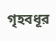গৃহবধূর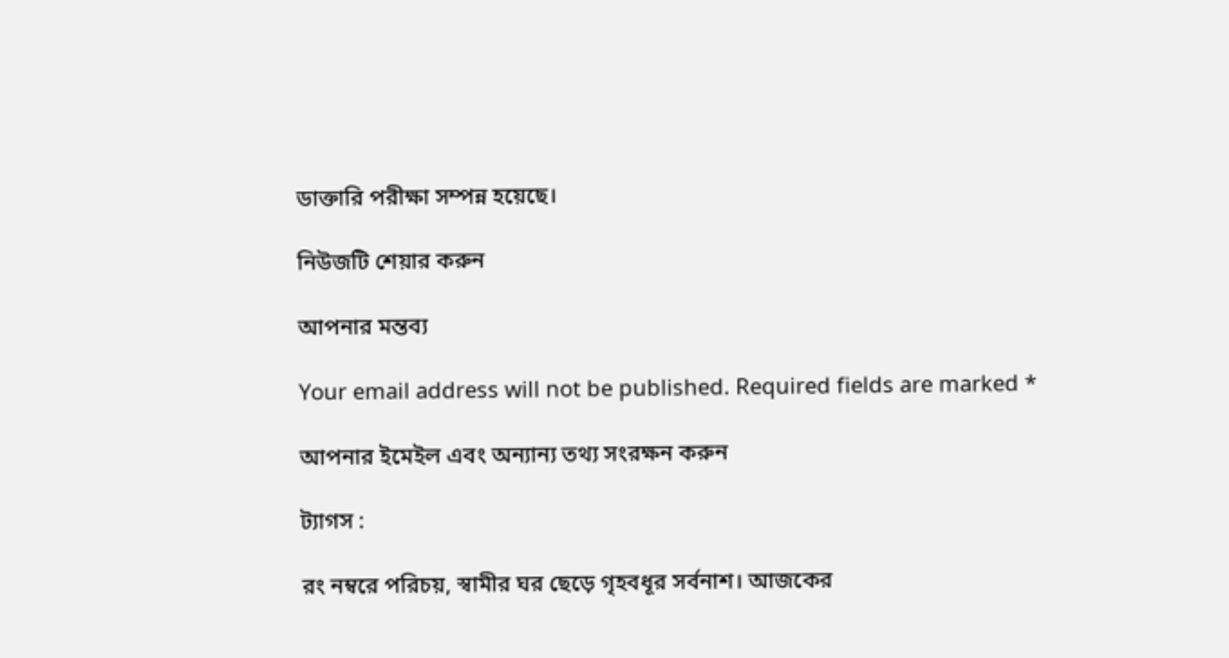ডাক্তারি পরীক্ষা সম্পন্ন হয়েছে।

নিউজটি শেয়ার করুন

আপনার মন্তব্য

Your email address will not be published. Required fields are marked *

আপনার ইমেইল এবং অন্যান্য তথ্য সংরক্ষন করুন

ট্যাগস :

রং নম্বরে পরিচয়, স্বামীর ঘর ছেড়ে গৃহবধূর সর্বনাশ। আজকের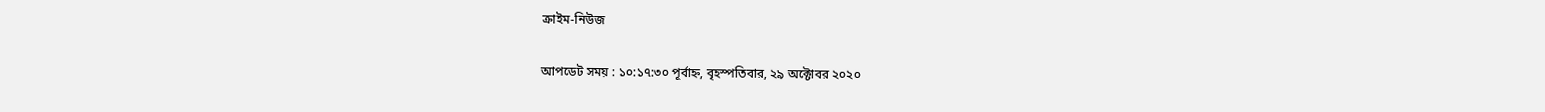ক্রাইম-নিউজ

আপডেট সময় : ১০:১৭:৩০ পূর্বাহ্ন, বৃহস্পতিবার, ২৯ অক্টোবর ২০২০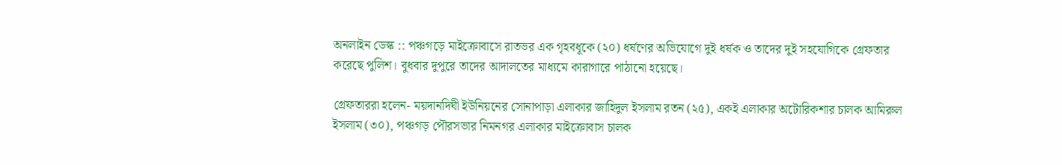অনলাইন ডেস্ক :: পঞ্চগড়ে মাইক্রোবাসে রাতভর এক গৃহবধূকে (২০) ধর্ষণের অভিযোগে দুই ধর্ষক ও তাদের দুই সহযোগিকে গ্রেফতার করেছে পুলিশ। বুধবার দুপুরে তাদের আদালতের মাধ্যমে কারাগারে পাঠানো হয়েছে।

গ্রেফতাররা হলেন- ময়দানদিঘী ইউনিয়নের সোনাপাড়া এলাকার জাহিদুল ইসলাম রতন (২৫), একই এলাকার অটোরিকশার চালক আমিরুল ইসলাম (৩০), পঞ্চগড় পৌরসভার নিমনগর এলাকার মাইক্রোবাস চালক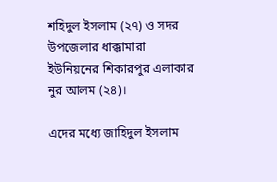শহিদুল ইসলাম (২৭) ও সদর উপজেলার ধাক্কামারা ইউনিয়নের শিকারপুর এলাকার নুর আলম (২৪)।

এদের মধ্যে জাহিদুল ইসলাম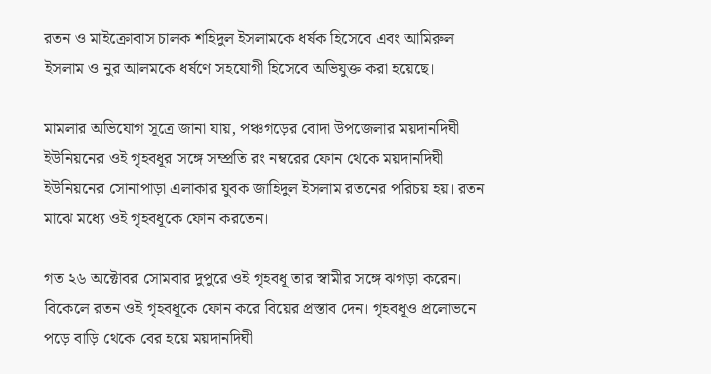রতন ও মাইক্রোবাস চালক শহিদুল ইসলামকে ধর্ষক হিসেবে এবং আমিরুল ইসলাম ও নুর আলমকে ধর্ষণে সহযোগী হিসেবে অভিযুক্ত করা হয়েছে।

মামলার অভিযোগ সূত্রে জানা যায়, পঞ্চগড়ের বোদা উপজেলার ময়দানদিঘী ইউনিয়নের ওই গৃহবধূর সঙ্গে সম্প্রতি রং নম্বরের ফোন থেকে ময়দানদিঘী ইউনিয়নের সোনাপাড়া এলাকার যুবক জাহিদুল ইসলাম রতনের পরিচয় হয়। রতন মাঝে মধ্যে ওই গৃহবধূকে ফোন করতেন।

গত ২৬ অক্টোবর সোমবার দুপুরে ওই গৃহবধূ তার স্বামীর সঙ্গে ঝগড়া করেন। বিকেলে রতন ওই গৃহবধূকে ফোন করে বিয়ের প্রস্তাব দেন। গৃহবধূও প্রলোভনে পড়ে বাড়ি থেকে বের হয়ে ময়দানদিঘী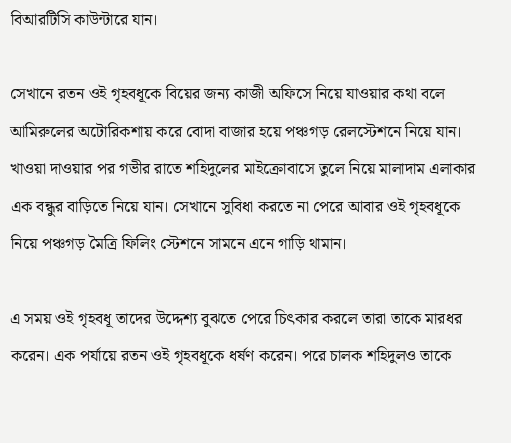বিআরটিসি কাউন্টারে যান।

সেখানে রতন ওই গৃহবধূকে বিয়ের জন্য কাজী অফিসে নিয়ে যাওয়ার কথা বলে আমিরুলের অটোরিকশায় করে বোদা বাজার হয়ে পঞ্চগড় রেলস্টেশনে নিয়ে যান। খাওয়া দাওয়ার পর গভীর রাতে শহিদুলের মাইক্রোবাসে তুলে নিয়ে মালাদাম এলাকার এক বন্ধুর বাড়িতে নিয়ে যান। সেখানে সুবিধা করতে না পেরে আবার ওই গৃহবধূকে নিয়ে পঞ্চগড় মৈত্রি ফিলিং স্টেশনে সামনে এনে গাড়ি থামান।

এ সময় ওই গৃহবধূ তাদের উদ্দেশ্য বুঝতে পেরে চিৎকার করলে তারা তাকে মারধর করেন। এক পর্যায়ে রতন ওই গৃহবধূকে ধর্ষণ করেন। পরে চালক শহিদুলও তাকে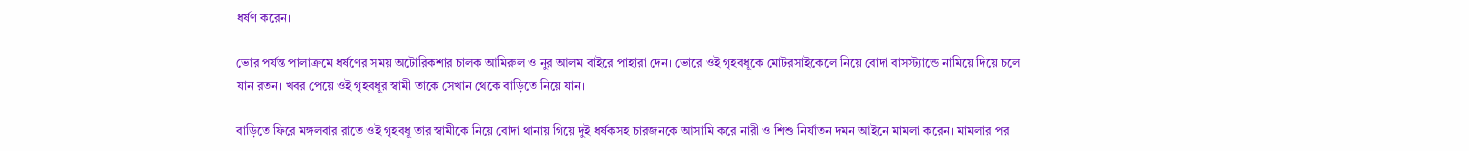ধর্ষণ করেন।

ভোর পর্যন্ত পালাক্রমে ধর্ষণের সময় অটোরিকশার চালক আমিরুল ও নুর আলম বাইরে পাহারা দেন। ভোরে ওই গৃহবধূকে মোটরসাইকেলে নিয়ে বোদা বাসস্ট্যান্ডে নামিয়ে দিয়ে চলে যান রতন। খবর পেয়ে ওই গৃহবধূর স্বামী তাকে সেখান থেকে বাড়িতে নিয়ে যান।

বাড়িতে ফিরে মঙ্গলবার রাতে ওই গৃহবধূ তার স্বামীকে নিয়ে বোদা থানায় গিয়ে দুই ধর্ষকসহ চারজনকে আসামি করে নারী ও শিশু নির্যাতন দমন আইনে মামলা করেন। মামলার পর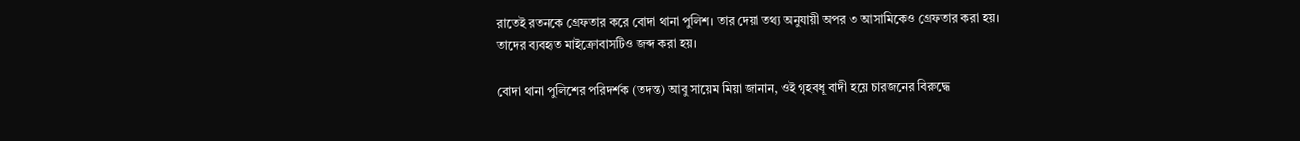রাতেই রতনকে গ্রেফতার করে বোদা থানা পুলিশ। তার দেয়া তথ্য অনুযায়ী অপর ৩ আসামিকেও গ্রেফতার করা হয়। তাদের ব্যবহৃত মাইক্রোবাসটিও জব্দ করা হয়।

বোদা থানা পুলিশের পরিদর্শক (তদন্ত) আবু সায়েম মিয়া জানান, ওই গৃহবধূ বাদী হয়ে চারজনের বিরুদ্ধে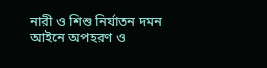নারী ও শিশু নির্যাতন দমন আইনে অপহরণ ও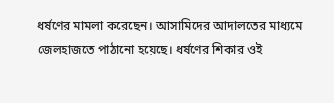ধর্ষণের মামলা করেছেন। আসামিদের আদালতের মাধ্যমে জেলহাজতে পাঠানো হয়েছে। ধর্ষণের শিকার ওই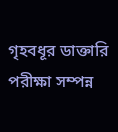গৃহবধূর ডাক্তারি পরীক্ষা সম্পন্ন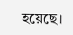হয়েছে।